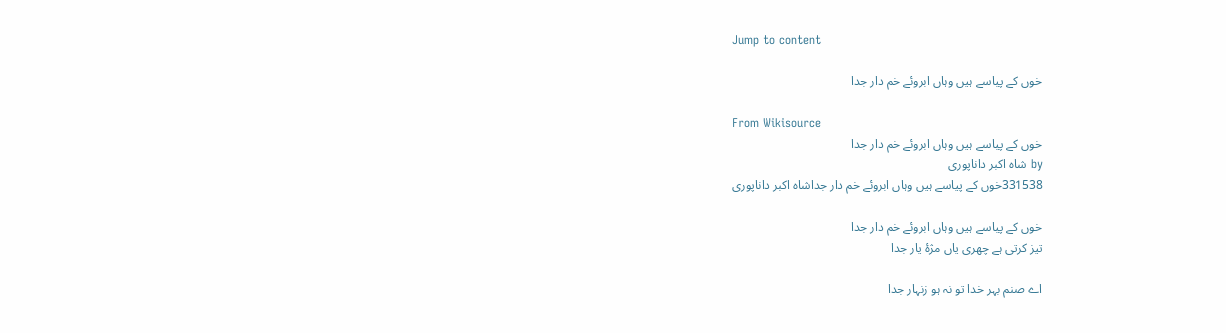Jump to content

خوں کے پیاسے ہیں وہاں ابروئے خم دار جدا

From Wikisource
خوں کے پیاسے ہیں وہاں ابروئے خم دار جدا
by شاہ اکبر داناپوری
331538خوں کے پیاسے ہیں وہاں ابروئے خم دار جداشاہ اکبر داناپوری

خوں کے پیاسے ہیں وہاں ابروئے خم دار جدا
تیز کرتی ہے چھری یاں مژۂ یار جدا

اے صنم بہر خدا تو نہ ہو زنہار جدا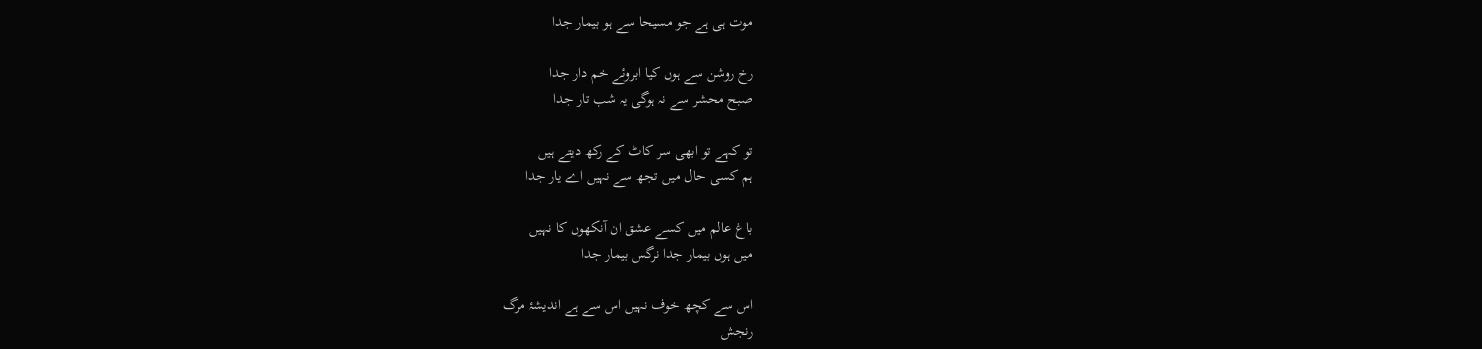موت ہی ہے جو مسیحا سے ہو بیمار جدا

رخ روشن سے ہوں کیا ابروئے خم دار جدا
صبح محشر سے نہ ہوگی یہ شب تار جدا

تو کہے تو ابھی سر کاٹ کے رکھ دیتے ہیں
ہم کسی حال میں تجھ سے نہیں اے یار جدا

باغ عالم میں کسے عشق ان آنکھوں کا نہیں
میں ہوں بیمار جدا نرگس بیمار جدا

اس سے کچھ خوف نہیں اس سے ہے اندیشۂ مرگ
رنجش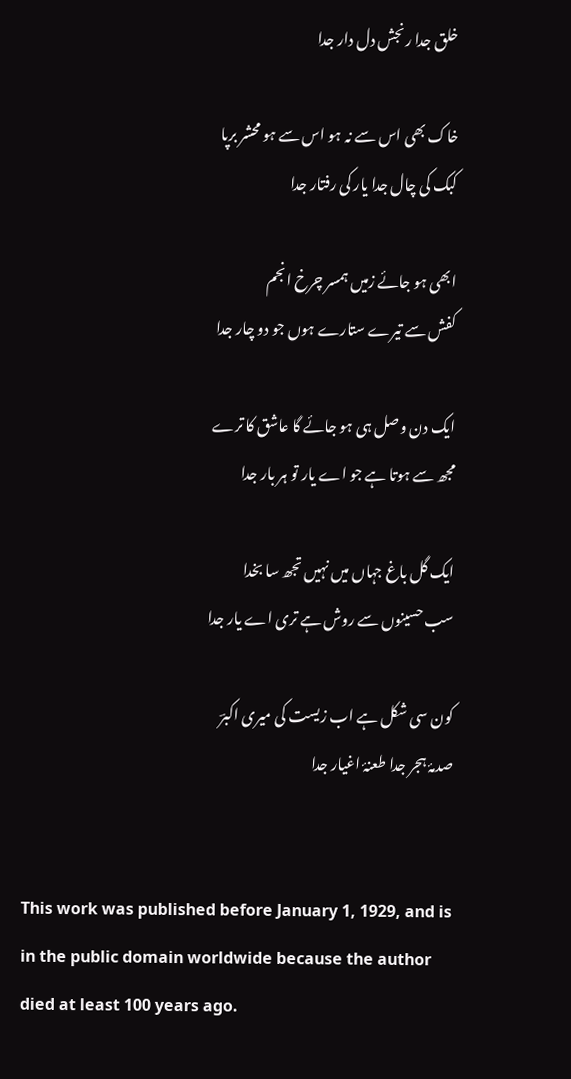خلق جدا رنجش دل دار جدا

خاک بھی اس سے نہ ہو اس سے ہو محشر برپا
کبک کی چال جدا یار کی رفتار جدا

ابھی ہو جائے زمیں ہمسر چرخ انجم
کفش سے تیرے ستارے ہوں جو دو چار جدا

ایک دن وصل ہی ہو جائے گا عاشق کا ترے
مجھ سے ہوتا ہے جو اے یار تو ہر بار جدا

ایک گل باغ جہاں میں نہیں تجھ سا بخدا
سب حسینوں سے روش ہے تری اے یار جدا

کون سی شکل ہے اب زیست کی میری اکبرؔ
صدمۂ ہجر جدا طعنۂ اغیار جدا


This work was published before January 1, 1929, and is in the public domain worldwide because the author died at least 100 years ago.